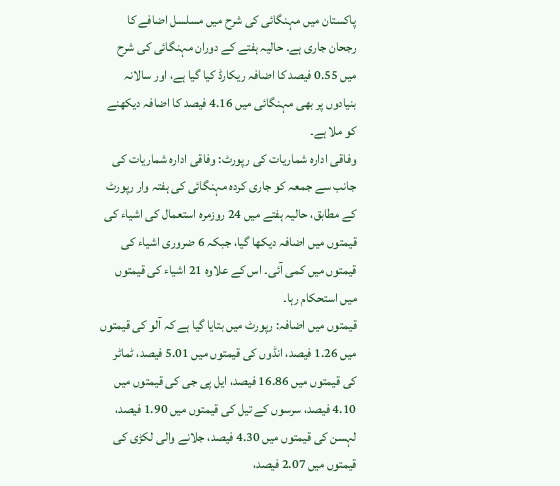پاکستان میں مہنگائی کی شرح میں مسلسل اضافے کا رجحان جاری ہے۔ حالیہ ہفتے کے دوران مہنگائی کی شرح میں 0.55 فیصد کا اضافہ ریکارڈ کیا گیا ہے، اور سالانہ بنیادوں پر بھی مہنگائی میں 4.16 فیصد کا اضافہ دیکھنے کو ملا ہے۔
وفاقی ادارہ شماریات کی رپورٹ: وفاقی ادارہ شماریات کی جانب سے جمعہ کو جاری کردہ مہنگائی کی ہفتہ وار رپورٹ کے مطابق، حالیہ ہفتے میں 24 روزمرہ استعمال کی اشیاء کی قیمتوں میں اضافہ دیکھا گیا، جبکہ 6 ضروری اشیاء کی قیمتوں میں کمی آئی۔ اس کے علاوہ 21 اشیاء کی قیمتوں میں استحکام رہا۔
قیمتوں میں اضافہ: رپورٹ میں بتایا گیا ہے کہ آلو کی قیمتوں میں 1.26 فیصد، انڈوں کی قیمتوں میں 5.01 فیصد، ٹماٹر کی قیمتوں میں 16.86 فیصد، ایل پی جی کی قیمتوں میں 4.10 فیصد، سرسوں کے تیل کی قیمتوں میں 1.90 فیصد، لہسن کی قیمتوں میں 4.30 فیصد، جلانے والی لکڑی کی قیمتوں میں 2.07 فیصد،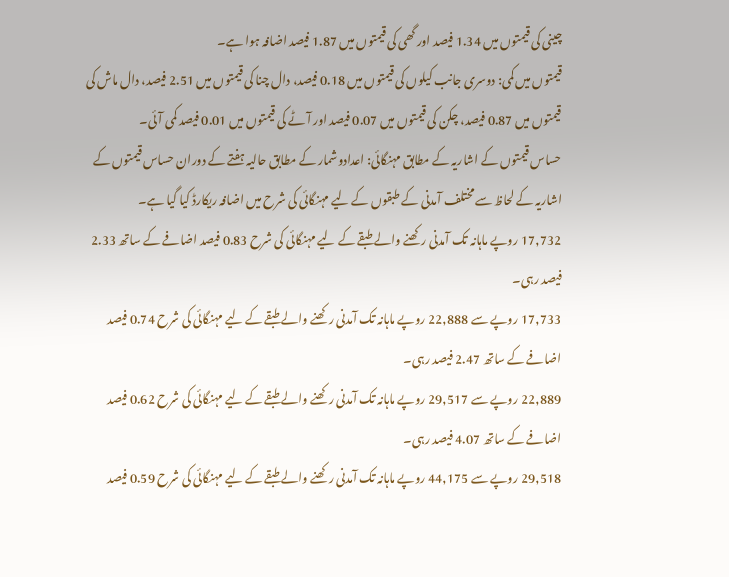چینی کی قیمتوں میں 1.34 فیصد اور گھی کی قیمتوں میں 1.87 فیصد اضافہ ہوا ہے۔
قیمتوں میں کمی: دوسری جانب کیلوں کی قیمتوں میں 0.18 فیصد، دال چنا کی قیمتوں میں 2.51 فیصد، دال ماش کی قیمتوں میں 0.87 فیصد، چکن کی قیمتوں میں 0.07 فیصد اور آٹے کی قیمتوں میں 0.01 فیصد کمی آئی۔
حساس قیمتوں کے اشاریہ کے مطابق مہنگائی: اعدادوشمار کے مطابق حالیہ ہفتے کے دوران حساس قیمتوں کے اشاریہ کے لحاظ سے مختلف آمدنی کے طبقوں کے لیے مہنگائی کی شرح میں اضافہ ریکارڈ کیا گیا ہے۔
17,732 روپے ماہانہ تک آمدنی رکھنے والے طبقے کے لیے مہنگائی کی شرح 0.83 فیصد اضافے کے ساتھ 2.33 فیصد رہی۔
17,733 روپے سے 22,888 روپے ماہانہ تک آمدنی رکھنے والے طبقے کے لیے مہنگائی کی شرح 0.74 فیصد اضافے کے ساتھ 2.47 فیصد رہی۔
22,889 روپے سے 29,517 روپے ماہانہ تک آمدنی رکھنے والے طبقے کے لیے مہنگائی کی شرح 0.62 فیصد اضافے کے ساتھ 4.07 فیصد رہی۔
29,518 روپے سے 44,175 روپے ماہانہ تک آمدنی رکھنے والے طبقے کے لیے مہنگائی کی شرح 0.59 فیصد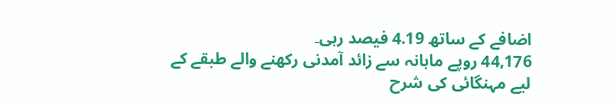اضافے کے ساتھ 4.19 فیصد رہی۔
44,176 روپے ماہانہ سے زائد آمدنی رکھنے والے طبقے کے لیے مہنگائی کی شرح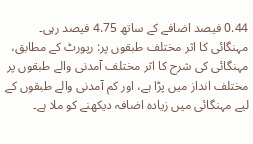0.44 فیصد اضافے کے ساتھ 4.75 فیصد رہی۔
مہنگائی کا اثر مختلف طبقوں پر: رپورٹ کے مطابق، مہنگائی کی شرح کا اثر مختلف آمدنی والے طبقوں پر مختلف انداز میں پڑا ہے، اور کم آمدنی والے طبقوں کے لیے مہنگائی میں زیادہ اضافہ دیکھنے کو ملا ہے۔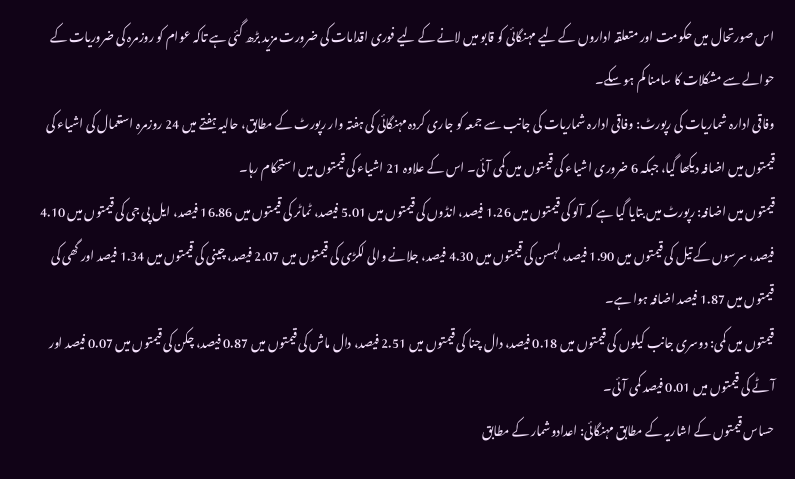اس صورتحال میں حکومت اور متعلقہ اداروں کے لیے مہنگائی کو قابو میں لانے کے لیے فوری اقدامات کی ضرورت مزید بڑھ گئی ہے تاکہ عوام کو روزمرہ کی ضروریات کے حوالے سے مشکلات کا سامنا کم ہو سکے۔
وفاقی ادارہ شماریات کی رپورٹ: وفاقی ادارہ شماریات کی جانب سے جمعہ کو جاری کردہ مہنگائی کی ہفتہ وار رپورٹ کے مطابق، حالیہ ہفتے میں 24 روزمرہ استعمال کی اشیاء کی قیمتوں میں اضافہ دیکھا گیا، جبکہ 6 ضروری اشیاء کی قیمتوں میں کمی آئی۔ اس کے علاوہ 21 اشیاء کی قیمتوں میں استحکام رہا۔
قیمتوں میں اضافہ: رپورٹ میں بتایا گیا ہے کہ آلو کی قیمتوں میں 1.26 فیصد، انڈوں کی قیمتوں میں 5.01 فیصد، ٹماٹر کی قیمتوں میں 16.86 فیصد، ایل پی جی کی قیمتوں میں 4.10 فیصد، سرسوں کے تیل کی قیمتوں میں 1.90 فیصد، لہسن کی قیمتوں میں 4.30 فیصد، جلانے والی لکڑی کی قیمتوں میں 2.07 فیصد، چینی کی قیمتوں میں 1.34 فیصد اور گھی کی قیمتوں میں 1.87 فیصد اضافہ ہوا ہے۔
قیمتوں میں کمی: دوسری جانب کیلوں کی قیمتوں میں 0.18 فیصد، دال چنا کی قیمتوں میں 2.51 فیصد، دال ماش کی قیمتوں میں 0.87 فیصد، چکن کی قیمتوں میں 0.07 فیصد اور آٹے کی قیمتوں میں 0.01 فیصد کمی آئی۔
حساس قیمتوں کے اشاریہ کے مطابق مہنگائی: اعدادوشمار کے مطابق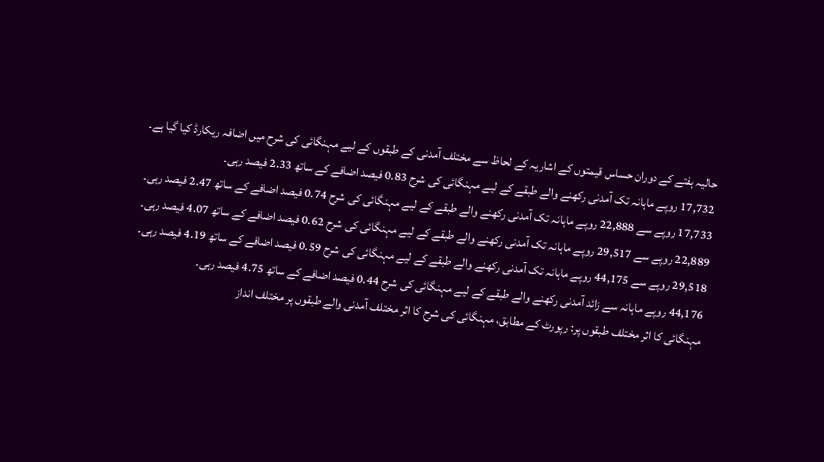حالیہ ہفتے کے دوران حساس قیمتوں کے اشاریہ کے لحاظ سے مختلف آمدنی کے طبقوں کے لیے مہنگائی کی شرح میں اضافہ ریکارڈ کیا گیا ہے۔
17,732 روپے ماہانہ تک آمدنی رکھنے والے طبقے کے لیے مہنگائی کی شرح 0.83 فیصد اضافے کے ساتھ 2.33 فیصد رہی۔
17,733 روپے سے 22,888 روپے ماہانہ تک آمدنی رکھنے والے طبقے کے لیے مہنگائی کی شرح 0.74 فیصد اضافے کے ساتھ 2.47 فیصد رہی۔
22,889 روپے سے 29,517 روپے ماہانہ تک آمدنی رکھنے والے طبقے کے لیے مہنگائی کی شرح 0.62 فیصد اضافے کے ساتھ 4.07 فیصد رہی۔
29,518 روپے سے 44,175 روپے ماہانہ تک آمدنی رکھنے والے طبقے کے لیے مہنگائی کی شرح 0.59 فیصد اضافے کے ساتھ 4.19 فیصد رہی۔
44,176 روپے ماہانہ سے زائد آمدنی رکھنے والے طبقے کے لیے مہنگائی کی شرح 0.44 فیصد اضافے کے ساتھ 4.75 فیصد رہی۔
مہنگائی کا اثر مختلف طبقوں پر: رپورٹ کے مطابق، مہنگائی کی شرح کا اثر مختلف آمدنی والے طبقوں پر مختلف انداز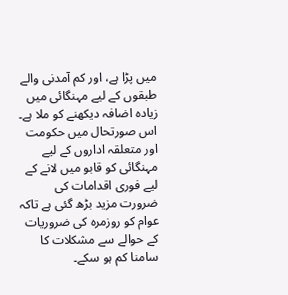میں پڑا ہے، اور کم آمدنی والے طبقوں کے لیے مہنگائی میں زیادہ اضافہ دیکھنے کو ملا ہے۔
اس صورتحال میں حکومت اور متعلقہ اداروں کے لیے مہنگائی کو قابو میں لانے کے لیے فوری اقدامات کی ضرورت مزید بڑھ گئی ہے تاکہ عوام کو روزمرہ کی ضروریات کے حوالے سے مشکلات کا سامنا کم ہو سکے۔